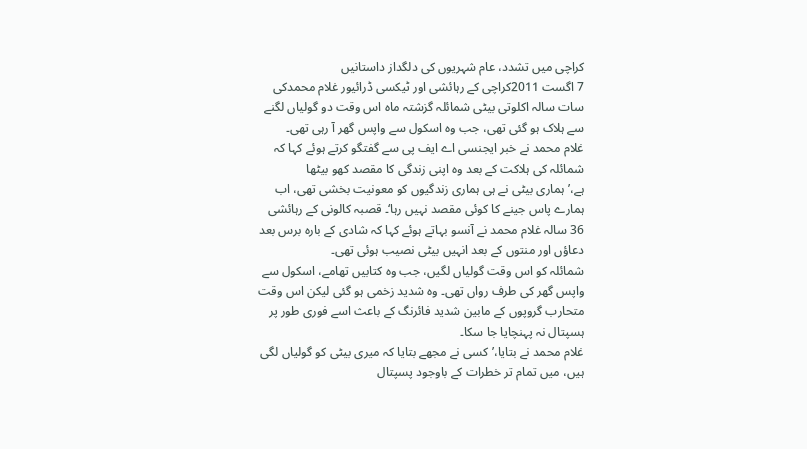کراچی میں تشدد، عام شہریوں کی دلگداز داستانیں
7 اگست 2011کراچی کے رہائشی اور ٹیکسی ڈرائیور غلام محمدکی سات سالہ اکلوتی بیٹی شمائلہ گزشتہ ماہ اس وقت دو گولیاں لگنے سے ہلاک ہو گئی تھی، جب وہ اسکول سے واپس گھر آ رہی تھی۔
غلام محمد نے خبر ایجنسی اے ایف پی سے گفتگو کرتے ہوئے کہا کہ شمائلہ کی ہلاکت کے بعد وہ اپنی زندگی کا مقصد کھو بیٹھا ہے،’ہماری بیٹی نے ہی ہماری زندگیوں کو معونیت بخشی تھی، اب ہمارے پاس جینے کا کوئی مقصد نہیں رہا‘۔ قصبہ کالونی کے رہائشی 36 سالہ غلام محمد نے آنسو بہاتے ہوئے کہا کہ شادی کے بارہ برس بعد دعاؤں اور منتوں کے بعد انہیں بیٹی نصیب ہوئی تھی۔
شمائلہ کو اس وقت گولیاں لگیں، جب وہ کتابیں تھامے، اسکول سے واپس گھر کی طرف رواں تھی۔ وہ شدید زخمی ہو گئی لیکن اس وقت متحارب گروپوں کے مابین شدید فائرنگ کے باعث اسے فوری طور پر ہسپتال نہ پہنچایا جا سکا۔
غلام محمد نے بتایا،’کسی نے مجھے بتایا کہ میری بیٹی کو گولیاں لگی ہیں، میں تمام تر خطرات کے باوجود پسپتال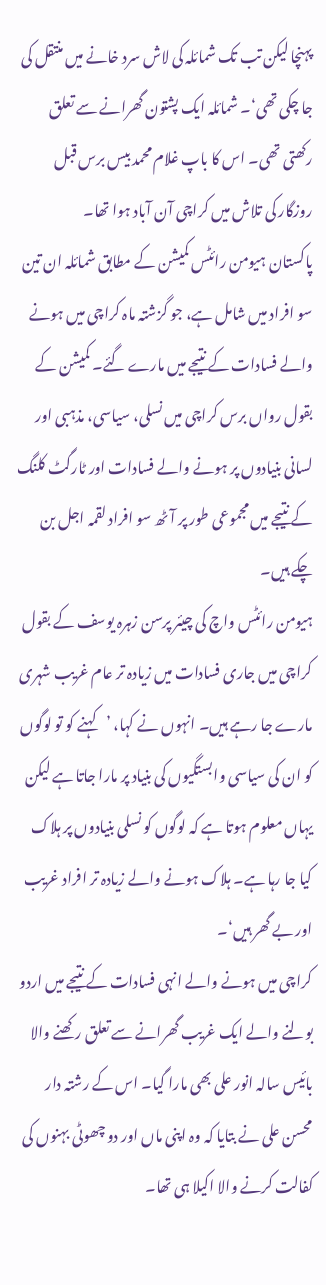پہنچا لیکن تب تک شمائلہ کی لاش سرد خانے میں منتقل کی جا چکی تھی‘۔ شمائلہ ایک پشتون گھرانے سے تعلق رکھتی تھی۔ اس کا باپ غلام محمد بیس برس قبل روزگار کی تلاش میں کراچی آن آباد ہوا تھا۔
پاکستان ہیومن رائٹس کمیشن کے مطابق شمائلہ ان تین سو افراد میں شامل ہے، جو گزشتہ ماہ کراچی میں ہونے والے فسادات کے نتیجے میں مارے گئے۔ کمیشن کے بقول رواں برس کراچی میں نسلی، سیاسی، مذہبی اور لسانی بنیادوں پر ہونے والے فسادات اور ٹارگٹ کلنگ کے نتیجے میں مجموعی طور پر آٹھ سو افراد لقمہ اجل بن چکے ہیں۔
ہیومن رائٹس واچ کی چیئر پرسن زہرہ یوسف کے بقول کراچی میں جاری فسادات میں زیادہ تر عام غریب شہری مارے جا رہے ہیں۔ انہوں نے کہا، ’کہنے کو تو لوگوں کو ان کی سیاسی وابستگیوں کی بنیاد پر مارا جاتا ہے لیکن یہاں معلوم ہوتا ہے کہ لوگوں کو نسلی بنیادوں پر ہلاک کیا جا رہا ہے۔ ہلاک ہونے والے زیادہ تر افراد غریب اور بے گھر ہیں‘۔
کراچی میں ہونے والے انہی فسادات کے نتیجے میں اردو بولنے والے ایک غریب گھرانے سے تعلق رکھنے والا بائیس سالہ انور علی بھی مارا گیا۔ اس کے رشتہ دار محسن علی نے بتایا کہ وہ اپنی ماں اور دو چھوٹی بہنوں کی کفالت کرنے والا اکیلا ہی تھا۔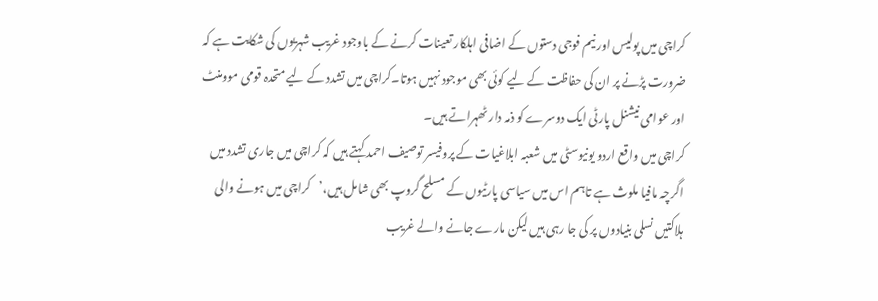کراچی میں پولیس اور نیم فوجی دستوں کے اضافی اہلکار تعینات کرنے کے باوجود غریب شہریوں کی شکایت ہے کہ ضرورت پڑنے پر ان کی حفاظت کے لیے کوئی بھی موجود نہیں ہوتا۔کراچی میں تشدد کے لیے متحدہ قومی موومنٹ اور عوامی نیشنل پارٹی ایک دوسرے کو ذمہ دار ٹھہراتے ہیں۔
کراچی میں واقع اردو یونیوسٹی میں شعبہ ابلاغیات کے پروفیسر توصیف احمد کہتے ہیں کہ کراچی میں جاری تشدد میں اگرچہ مافیا ملوث ہے تاہم اس میں سیاسی پارٹیوں کے مسلح گروپ بھی شامل ہیں،’کراچی میں ہونے والی ہلاکتیں نسلی بنیادوں پر کی جا رہی ہیں لیکن مارے جانے والے غریب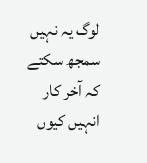لوگ یہ نہیں سمجھ سکتے کہ آخر کار انہیں کیوں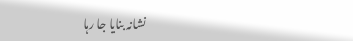نشانہ بنایا جا رہا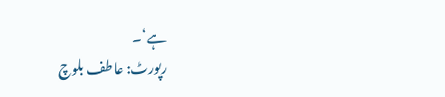ہے‘۔
رپورٹ: عاطف بلوچ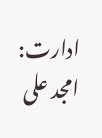ادارت: امجد علی